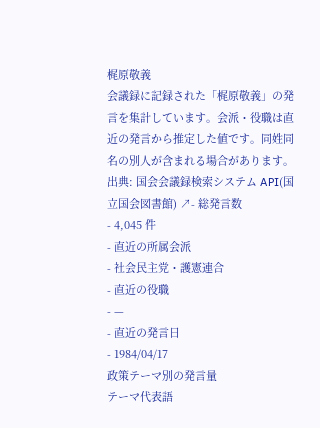梶原敬義
会議録に記録された「梶原敬義」の発言を集計しています。会派・役職は直近の発言から推定した値です。同姓同名の別人が含まれる場合があります。
出典: 国会会議録検索システム API(国立国会図書館) ↗- 総発言数
- 4,045 件
- 直近の所属会派
- 社会民主党・護憲連合
- 直近の役職
- —
- 直近の発言日
- 1984/04/17
政策テーマ別の発言量
テーマ代表語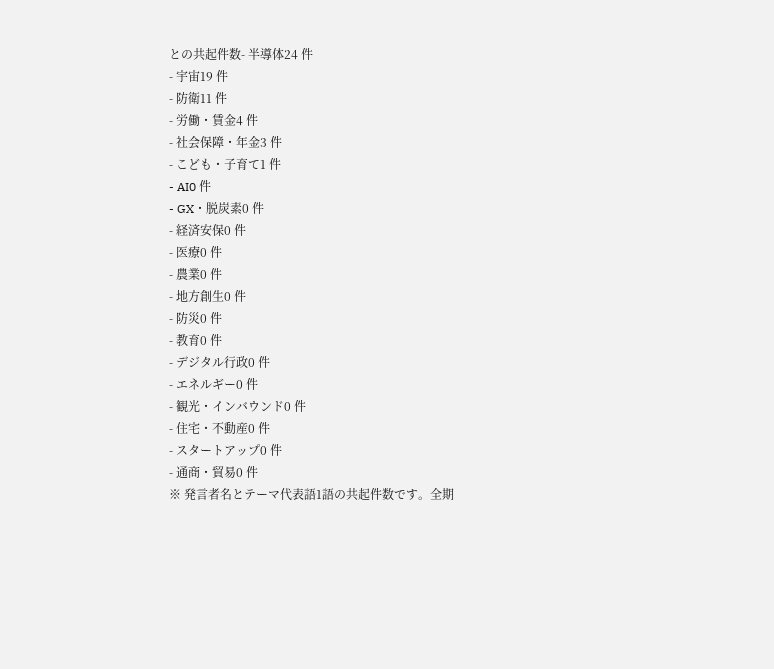との共起件数- 半導体24 件
- 宇宙19 件
- 防衛11 件
- 労働・賃金4 件
- 社会保障・年金3 件
- こども・子育て1 件
- AI0 件
- GX・脱炭素0 件
- 経済安保0 件
- 医療0 件
- 農業0 件
- 地方創生0 件
- 防災0 件
- 教育0 件
- デジタル行政0 件
- エネルギー0 件
- 観光・インバウンド0 件
- 住宅・不動産0 件
- スタートアップ0 件
- 通商・貿易0 件
※ 発言者名とテーマ代表語1語の共起件数です。全期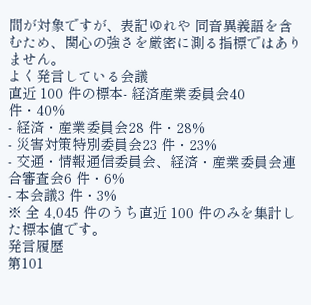間が対象ですが、表記ゆれや 同音異義語を含むため、関心の強さを厳密に測る指標ではありません。
よく発言している会議
直近 100 件の標本- 経済産業委員会40 件・40%
- 経済・産業委員会28 件・28%
- 災害対策特別委員会23 件・23%
- 交通・情報通信委員会、経済・産業委員会連合審査会6 件・6%
- 本会議3 件・3%
※ 全 4,045 件のうち直近 100 件のみを集計した標本値です。
発言履歴
第101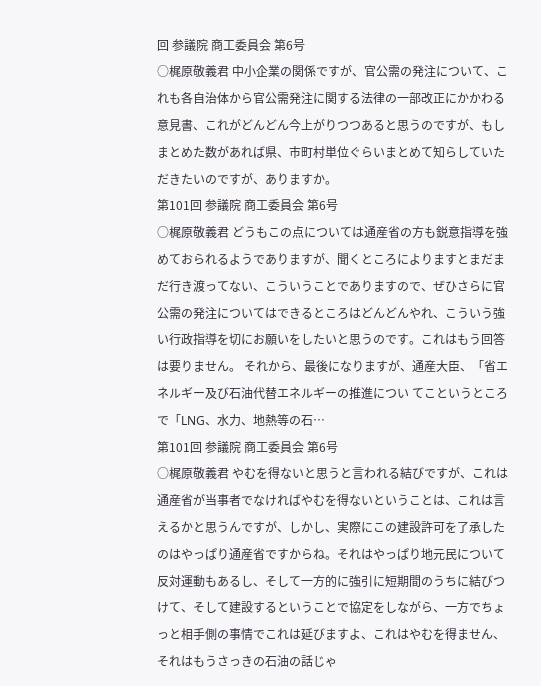回 参議院 商工委員会 第6号
○梶原敬義君 中小企業の関係ですが、官公需の発注について、これも各自治体から官公需発注に関する法律の一部改正にかかわる意見書、これがどんどん今上がりつつあると思うのですが、もしまとめた数があれば県、市町村単位ぐらいまとめて知らしていただきたいのですが、ありますか。
第101回 参議院 商工委員会 第6号
○梶原敬義君 どうもこの点については通産省の方も鋭意指導を強めておられるようでありますが、聞くところによりますとまだまだ行き渡ってない、こういうことでありますので、ぜひさらに官公需の発注についてはできるところはどんどんやれ、こういう強い行政指導を切にお願いをしたいと思うのです。これはもう回答は要りません。 それから、最後になりますが、通産大臣、「省エネルギー及び石油代替エネルギーの推進につい てこというところで「LNG、水力、地熱等の石…
第101回 参議院 商工委員会 第6号
○梶原敬義君 やむを得ないと思うと言われる結びですが、これは通産省が当事者でなければやむを得ないということは、これは言えるかと思うんですが、しかし、実際にこの建設許可を了承したのはやっぱり通産省ですからね。それはやっぱり地元民について反対運動もあるし、そして一方的に強引に短期間のうちに結びつけて、そして建設するということで協定をしながら、一方でちょっと相手側の事情でこれは延びますよ、これはやむを得ません、それはもうさっきの石油の話じゃ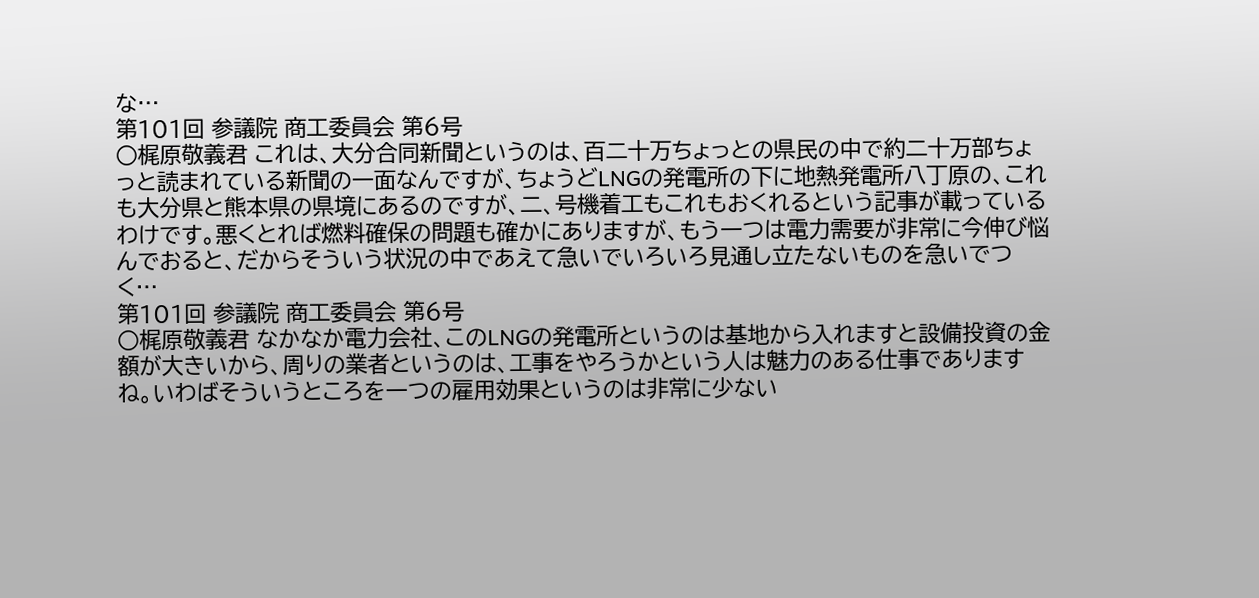な…
第101回 参議院 商工委員会 第6号
○梶原敬義君 これは、大分合同新聞というのは、百二十万ちょっとの県民の中で約二十万部ちょっと読まれている新聞の一面なんですが、ちょうどLNGの発電所の下に地熱発電所八丁原の、これも大分県と熊本県の県境にあるのですが、二、号機着工もこれもおくれるという記事が載っているわけです。悪くとれば燃料確保の問題も確かにありますが、もう一つは電力需要が非常に今伸び悩んでおると、だからそういう状況の中であえて急いでいろいろ見通し立たないものを急いでつく…
第101回 参議院 商工委員会 第6号
○梶原敬義君 なかなか電力会社、このLNGの発電所というのは基地から入れますと設備投資の金額が大きいから、周りの業者というのは、工事をやろうかという人は魅力のある仕事でありますね。いわばそういうところを一つの雇用効果というのは非常に少ない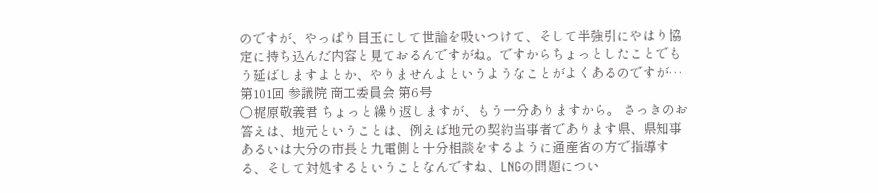のですが、やっぱり目玉にして世論を吸いつけて、そして半強引にやはり協定に持ち込んだ内容と見ておるんですがね。ですからちょっとしたことでもう延ばしますよとか、やりませんよというようなことがよくあるのですが…
第101回 参議院 商工委員会 第6号
○梶原敬義君 ちょっと繰り返しますが、もう一分ありますから。 さっきのお答えは、地元ということは、例えば地元の契約当事者であります県、県知事あるいは大分の市長と九電側と十分相談をするように通産省の方で指導する、そして対処するということなんですね、LNGの問題につい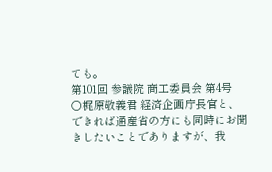ても。
第101回 参議院 商工委員会 第4号
○梶原敬義君 経済企画庁長官と、できれば通産省の方にも同時にお聞きしたいことでありますが、我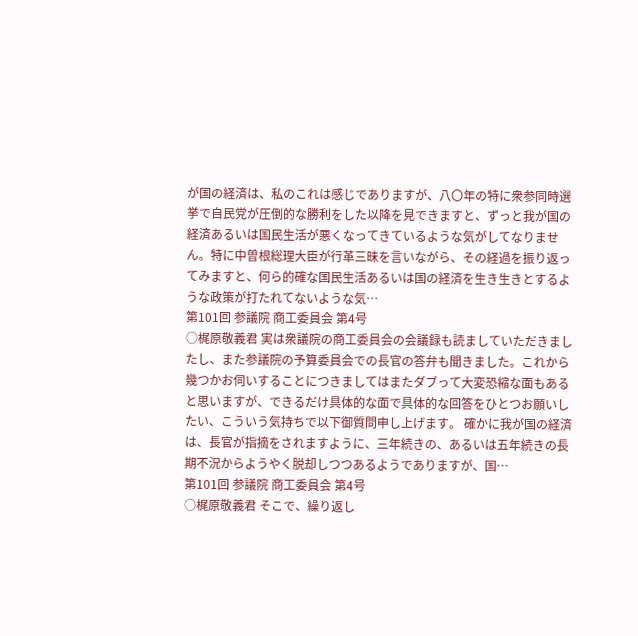が国の経済は、私のこれは感じでありますが、八〇年の特に衆参同時選挙で自民党が圧倒的な勝利をした以降を見できますと、ずっと我が国の経済あるいは国民生活が悪くなってきているような気がしてなりません。特に中曽根総理大臣が行革三昧を言いながら、その経過を振り返ってみますと、何ら的確な国民生活あるいは国の経済を生き生きとするような政策が打たれてないような気…
第101回 参議院 商工委員会 第4号
○梶原敬義君 実は衆議院の商工委員会の会議録も読ましていただきましたし、また参議院の予算委員会での長官の答弁も聞きました。これから幾つかお伺いすることにつきましてはまたダブって大変恐縮な面もあると思いますが、できるだけ具体的な面で具体的な回答をひとつお願いしたい、こういう気持ちで以下御質問申し上げます。 確かに我が国の経済は、長官が指摘をされますように、三年続きの、あるいは五年続きの長期不況からようやく脱却しつつあるようでありますが、国…
第101回 参議院 商工委員会 第4号
○梶原敬義君 そこで、繰り返し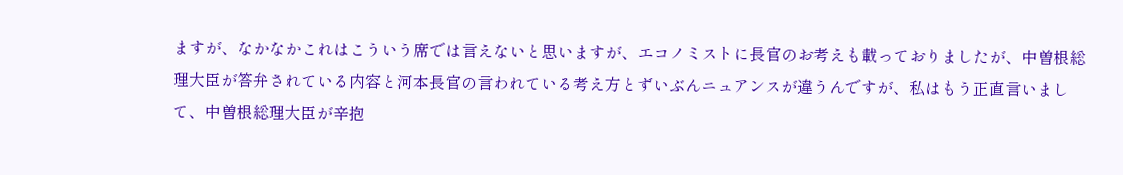ますが、なかなかこれはこういう席では言えないと思いますが、エコノミストに長官のお考えも載っておりましたが、中曽根総理大臣が答弁されている内容と河本長官の言われている考え方とずいぶんニュアンスが違うんですが、私はもう正直言いまして、中曽根総理大臣が辛抱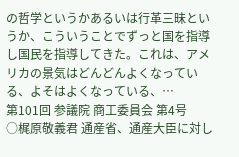の哲学というかあるいは行革三昧というか、こういうことでずっと国を指導し国民を指導してきた。これは、アメリカの景気はどんどんよくなっている、よそはよくなっている、…
第101回 参議院 商工委員会 第4号
○梶原敬義君 通産省、通産大臣に対し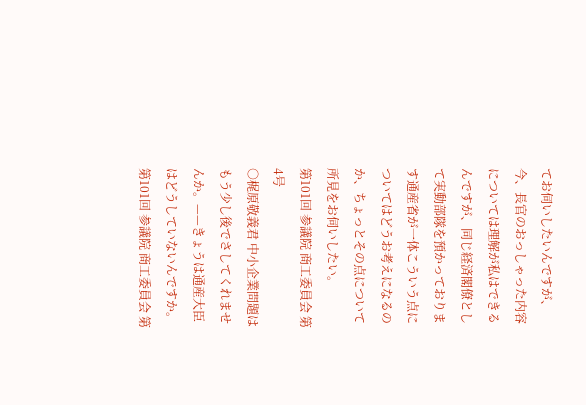てお伺いしたいんですが、今、長官のおっしゃった内容については理解が私はできるんですが、同じ経済閣僚として実動部隊を預かっております通産省が一体こういう点についてはどうお考えになるのか、ちょっとその点について所見をお伺いしたい。
第101回 参議院 商工委員会 第4号
○梶原敬義君 中小企業問題はもう少し後でさしてくれませんか。——きょうは通産大臣はどうしていないんですか。
第101回 参議院 商工委員会 第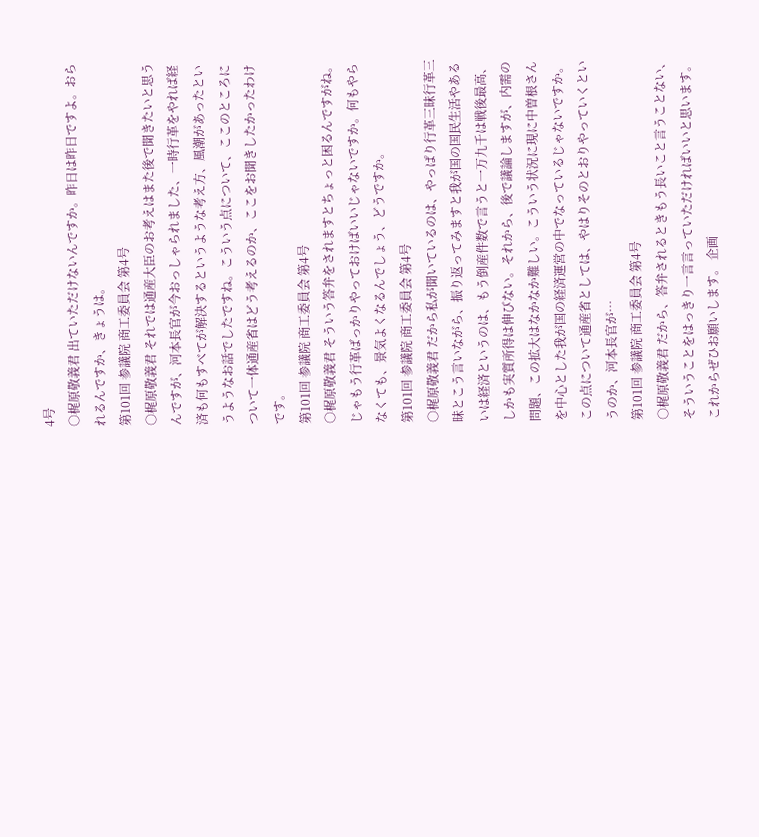4号
○梶原敬義君 出ていただけないんですか。昨日は昨日ですよ。おられるんですか、きょうは。
第101回 参議院 商工委員会 第4号
○梶原敬義君 それでは通産大臣のお考えはまた後で聞きたいと思うんですが、河本長官が今おっしゃられました、一時行革をやれば経済も何もすべてが解決するというような考え方、風潮があったというようなお話でしたですね。こういう点について、ここのところについて一体通産省はどう考えるのか、ここをお聞きしたかったわけです。
第101回 参議院 商工委員会 第4号
○梶原敬義君 そういう答弁をされますとちょっと困るんですがね。じゃもう行革ばっかりやっておけばいいじゃないですか。何もやらなくても、景気よくなるんでしょう、どうですか。
第101回 参議院 商工委員会 第4号
○梶原敬義君 だから私が聞いているのは、やっぱり行革三昧行革三昧とこう言いながら、振り返ってみますと我が国の国民生活やあるいは経済というのは、もう倒産件数で言うと一万九千は戦後最高、しかも実質所得は伸びない。それから、後で議論しますが、内需の問題、この拡大はなかなか難しい。こういう状況に現に中曽根さんを中心とした我が国の経済運営の中でなっているじゃないですか。この点について通産省としては、やはりそのとおりやっていくというのか、河本長官が…
第101回 参議院 商工委員会 第4号
○梶原敬義君 だから、答弁されるときもう長いこと言うことない、そういうことをはっきり一言言っていただければいいと思います。これからぜひお願いします。 企画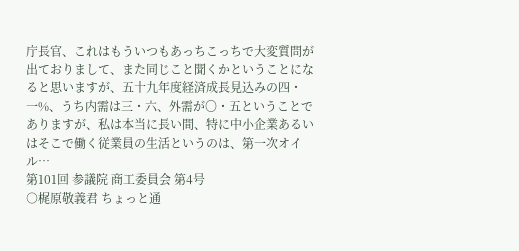庁長官、これはもういつもあっちこっちで大変質問が出ておりまして、また同じこと聞くかということになると思いますが、五十九年度経済成長見込みの四・一%、うち内需は三・六、外需が〇・五ということでありますが、私は本当に長い間、特に中小企業あるいはそこで働く従業員の生活というのは、第一次オイル…
第101回 参議院 商工委員会 第4号
○梶原敬義君 ちょっと通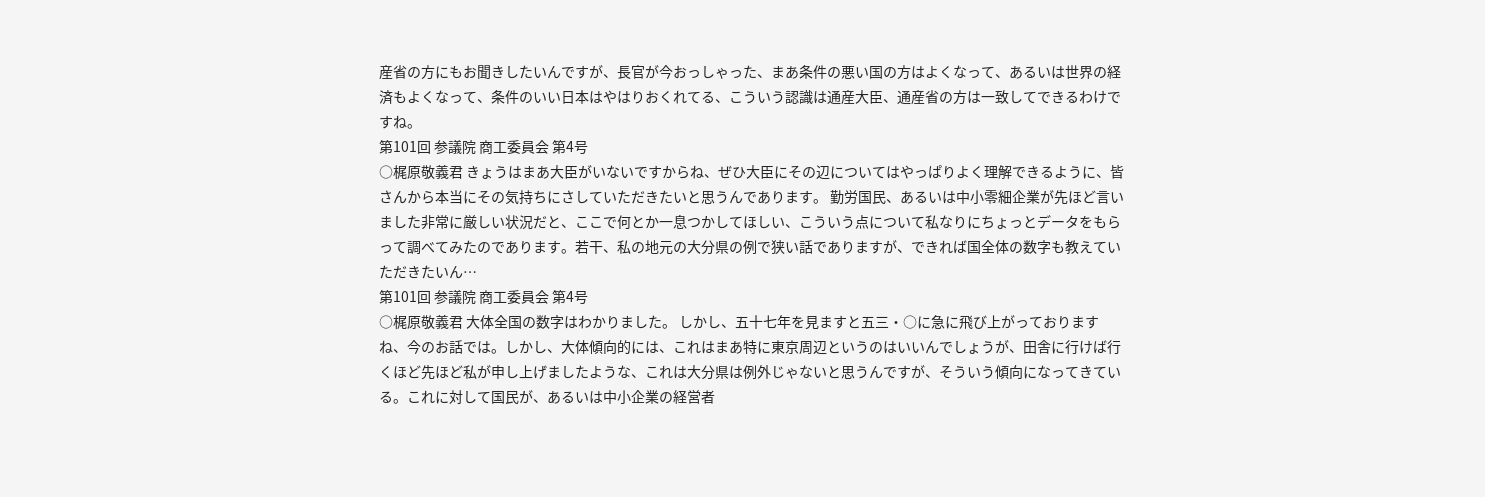産省の方にもお聞きしたいんですが、長官が今おっしゃった、まあ条件の悪い国の方はよくなって、あるいは世界の経済もよくなって、条件のいい日本はやはりおくれてる、こういう認識は通産大臣、通産省の方は一致してできるわけですね。
第101回 参議院 商工委員会 第4号
○梶原敬義君 きょうはまあ大臣がいないですからね、ぜひ大臣にその辺についてはやっぱりよく理解できるように、皆さんから本当にその気持ちにさしていただきたいと思うんであります。 勤労国民、あるいは中小零細企業が先ほど言いました非常に厳しい状況だと、ここで何とか一息つかしてほしい、こういう点について私なりにちょっとデータをもらって調べてみたのであります。若干、私の地元の大分県の例で狭い話でありますが、できれば国全体の数字も教えていただきたいん…
第101回 参議院 商工委員会 第4号
○梶原敬義君 大体全国の数字はわかりました。 しかし、五十七年を見ますと五三・○に急に飛び上がっておりますね、今のお話では。しかし、大体傾向的には、これはまあ特に東京周辺というのはいいんでしょうが、田舎に行けば行くほど先ほど私が申し上げましたような、これは大分県は例外じゃないと思うんですが、そういう傾向になってきている。これに対して国民が、あるいは中小企業の経営者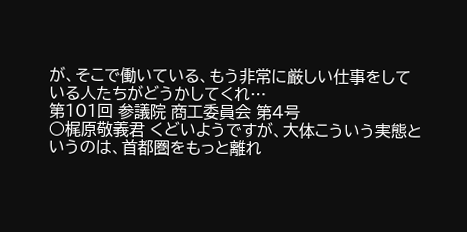が、そこで働いている、もう非常に厳しい仕事をしている人たちがどうかしてくれ…
第101回 参議院 商工委員会 第4号
○梶原敬義君 くどいようですが、大体こういう実態というのは、首都圏をもっと離れ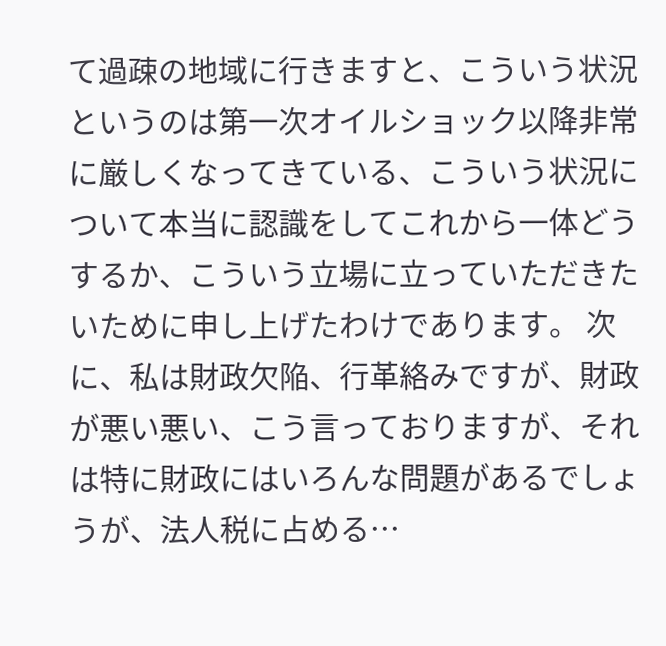て過疎の地域に行きますと、こういう状況というのは第一次オイルショック以降非常に厳しくなってきている、こういう状況について本当に認識をしてこれから一体どうするか、こういう立場に立っていただきたいために申し上げたわけであります。 次に、私は財政欠陥、行革絡みですが、財政が悪い悪い、こう言っておりますが、それは特に財政にはいろんな問題があるでしょうが、法人税に占める…